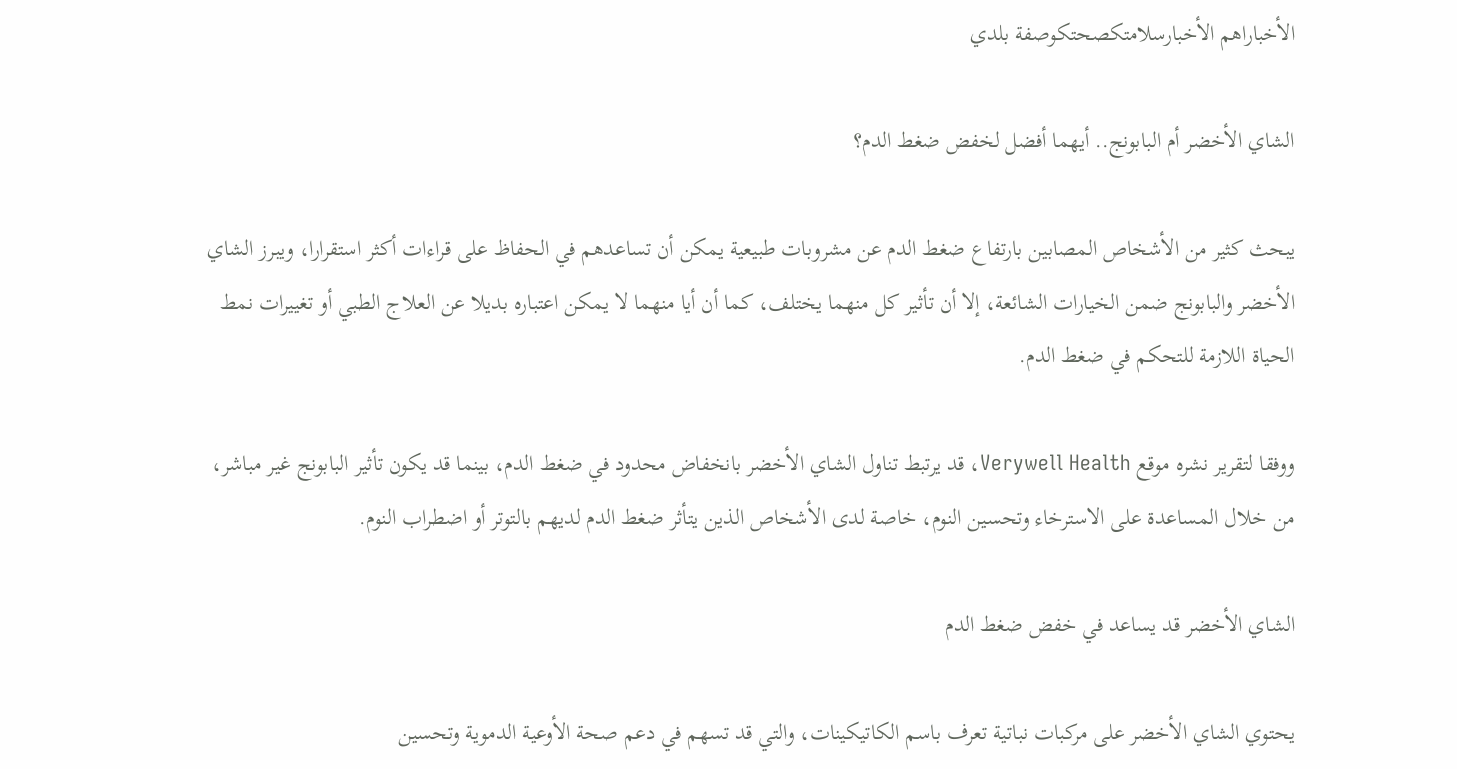الأخباراهم الأخبارسلامتكصحتكوصفة بلدي

الشاي الأخضر أم البابونج.. أيهما أفضل لخفض ضغط الدم؟

يبحث كثير من الأشخاص المصابين بارتفاع ضغط الدم عن مشروبات طبيعية يمكن أن تساعدهم في الحفاظ على قراءات أكثر استقرارا، ويبرز الشاي الأخضر والبابونج ضمن الخيارات الشائعة، إلا أن تأثير كل منهما يختلف، كما أن أيا منهما لا يمكن اعتباره بديلا عن العلاج الطبي أو تغييرات نمط الحياة اللازمة للتحكم في ضغط الدم.

ووفقا لتقرير نشره موقع Verywell Health، قد يرتبط تناول الشاي الأخضر بانخفاض محدود في ضغط الدم، بينما قد يكون تأثير البابونج غير مباشر، من خلال المساعدة على الاسترخاء وتحسين النوم، خاصة لدى الأشخاص الذين يتأثر ضغط الدم لديهم بالتوتر أو اضطراب النوم.

الشاي الأخضر قد يساعد في خفض ضغط الدم

يحتوي الشاي الأخضر على مركبات نباتية تعرف باسم الكاتيكينات، والتي قد تسهم في دعم صحة الأوعية الدموية وتحسين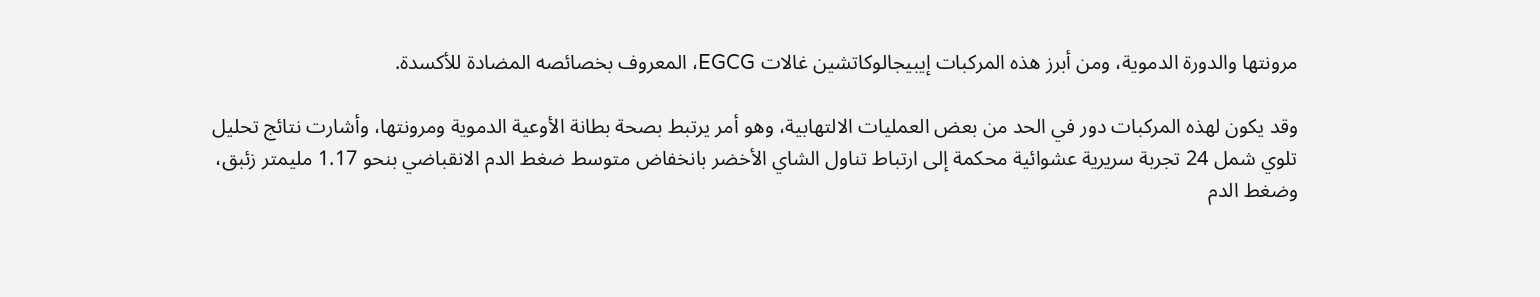مرونتها والدورة الدموية، ومن أبرز هذه المركبات إيبيجالوكاتشين غالات EGCG، المعروف بخصائصه المضادة للأكسدة.

وقد يكون لهذه المركبات دور في الحد من بعض العمليات الالتهابية، وهو أمر يرتبط بصحة بطانة الأوعية الدموية ومرونتها، وأشارت نتائج تحليل تلوي شمل 24 تجربة سريرية عشوائية محكمة إلى ارتباط تناول الشاي الأخضر بانخفاض متوسط ضغط الدم الانقباضي بنحو 1.17 مليمتر زئبق، وضغط الدم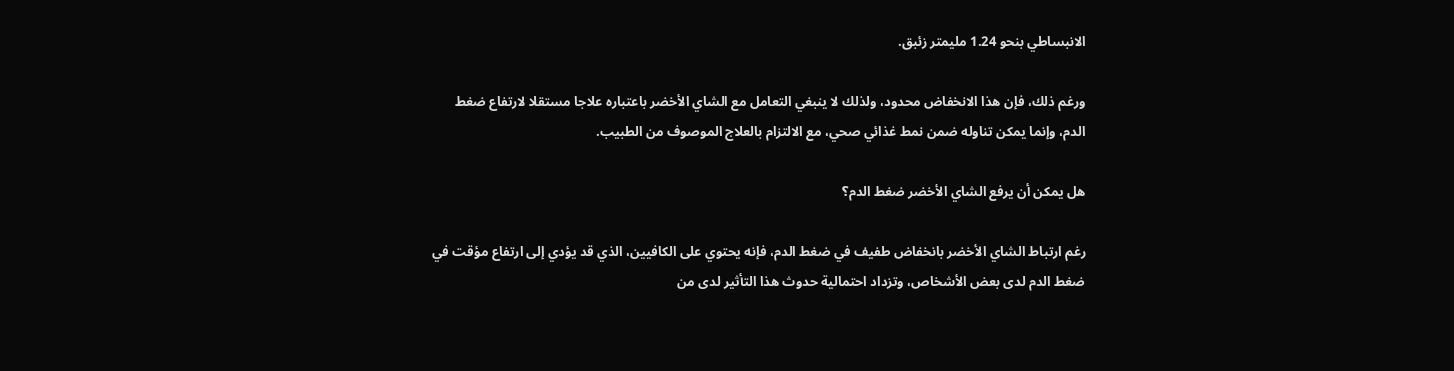الانبساطي بنحو 1.24 مليمتر زئبق.

ورغم ذلك، فإن هذا الانخفاض محدود، ولذلك لا ينبغي التعامل مع الشاي الأخضر باعتباره علاجا مستقلا لارتفاع ضغط الدم، وإنما يمكن تناوله ضمن نمط غذائي صحي، مع الالتزام بالعلاج الموصوف من الطبيب.

هل يمكن أن يرفع الشاي الأخضر ضغط الدم؟

رغم ارتباط الشاي الأخضر بانخفاض طفيف في ضغط الدم، فإنه يحتوي على الكافيين، الذي قد يؤدي إلى ارتفاع مؤقت في ضغط الدم لدى بعض الأشخاص، وتزداد احتمالية حدوث هذا التأثير لدى من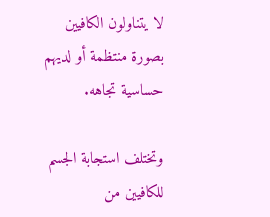لا يتناولون الكافيين بصورة منتظمة أو لديهم حساسية تجاهه.

وتختلف استجابة الجسم للكافيين من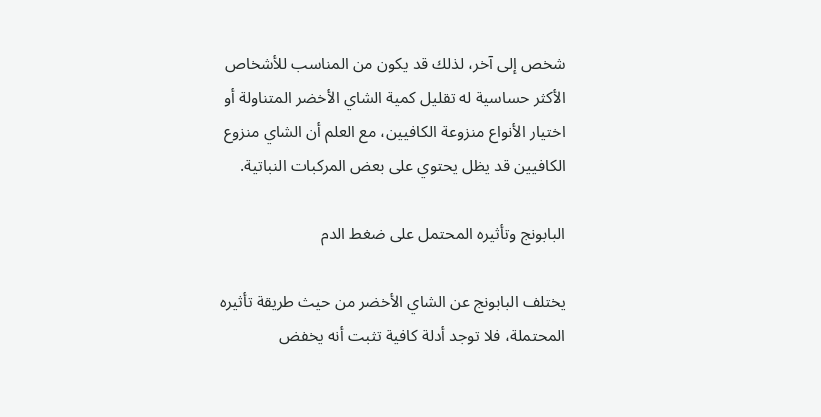شخص إلى آخر، لذلك قد يكون من المناسب للأشخاص الأكثر حساسية له تقليل كمية الشاي الأخضر المتناولة أو اختيار الأنواع منزوعة الكافيين، مع العلم أن الشاي منزوع الكافيين قد يظل يحتوي على بعض المركبات النباتية.

البابونج وتأثيره المحتمل على ضغط الدم

يختلف البابونج عن الشاي الأخضر من حيث طريقة تأثيره المحتملة، فلا توجد أدلة كافية تثبت أنه يخفض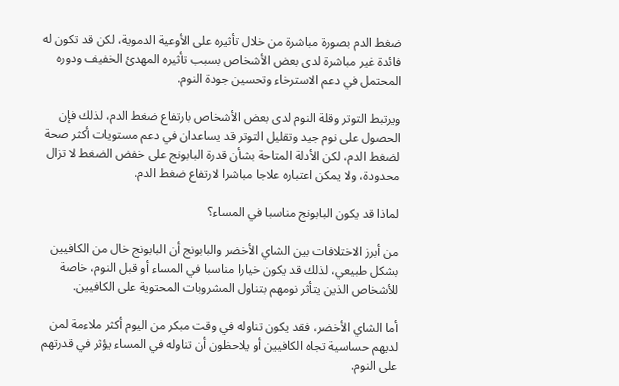ضغط الدم بصورة مباشرة من خلال تأثيره على الأوعية الدموية، لكن قد تكون له فائدة غير مباشرة لدى بعض الأشخاص بسبب تأثيره المهدئ الخفيف ودوره المحتمل في دعم الاسترخاء وتحسين جودة النوم.

ويرتبط التوتر وقلة النوم لدى بعض الأشخاص بارتفاع ضغط الدم، لذلك فإن الحصول على نوم جيد وتقليل التوتر قد يساعدان في دعم مستويات أكثر صحة لضغط الدم، لكن الأدلة المتاحة بشأن قدرة البابونج على خفض الضغط لا تزال محدودة، ولا يمكن اعتباره علاجا مباشرا لارتفاع ضغط الدم.

لماذا قد يكون البابونج مناسبا في المساء؟

من أبرز الاختلافات بين الشاي الأخضر والبابونج أن البابونج خال من الكافيين بشكل طبيعي، لذلك قد يكون خيارا مناسبا في المساء أو قبل النوم، خاصة للأشخاص الذين يتأثر نومهم بتناول المشروبات المحتوية على الكافيين.

أما الشاي الأخضر، فقد يكون تناوله في وقت مبكر من اليوم أكثر ملاءمة لمن لديهم حساسية تجاه الكافيين أو يلاحظون أن تناوله في المساء يؤثر في قدرتهم على النوم.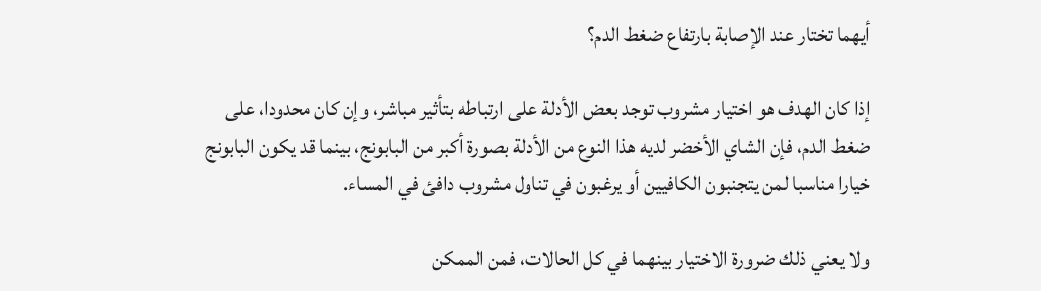أيهما تختار عند الإصابة بارتفاع ضغط الدم؟

إذا كان الهدف هو اختيار مشروب توجد بعض الأدلة على ارتباطه بتأثير مباشر، وإن كان محدودا، على ضغط الدم، فإن الشاي الأخضر لديه هذا النوع من الأدلة بصورة أكبر من البابونج، بينما قد يكون البابونج خيارا مناسبا لمن يتجنبون الكافيين أو يرغبون في تناول مشروب دافئ في المساء.

ولا يعني ذلك ضرورة الاختيار بينهما في كل الحالات، فمن الممكن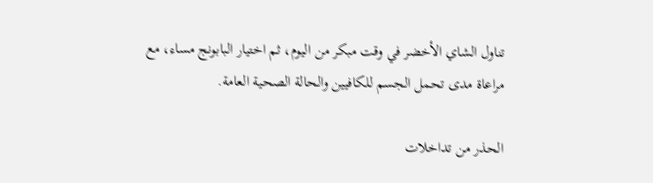تناول الشاي الأخضر في وقت مبكر من اليوم، ثم اختيار البابونج مساء، مع مراعاة مدى تحمل الجسم للكافيين والحالة الصحية العامة.

الحذر من تداخلات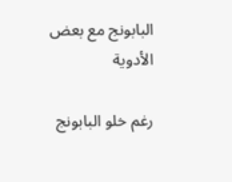البابونج مع بعض الأدوية

رغم خلو البابونج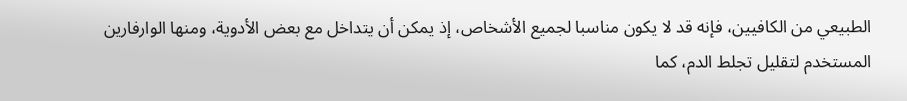الطبيعي من الكافيين، فإنه قد لا يكون مناسبا لجميع الأشخاص، إذ يمكن أن يتداخل مع بعض الأدوية، ومنها الوارفارين المستخدم لتقليل تجلط الدم، كما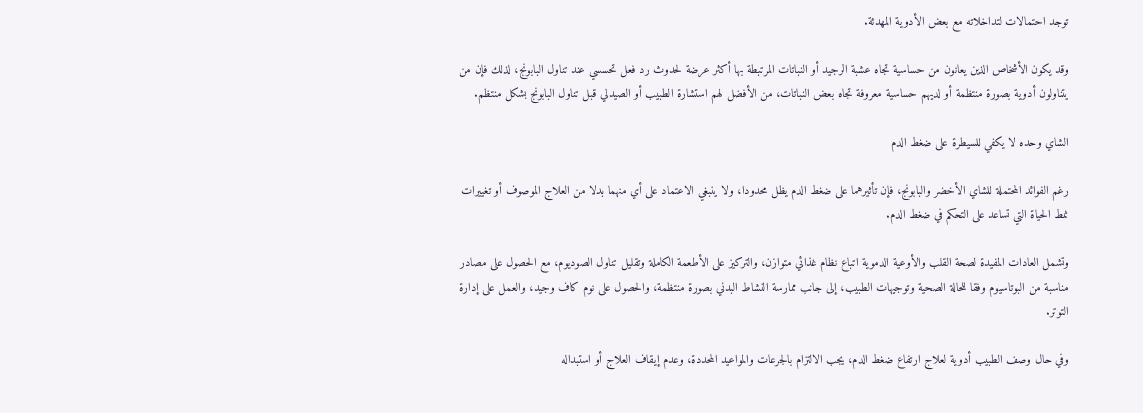توجد احتمالات لتداخلاته مع بعض الأدوية المهدئة.

وقد يكون الأشخاص الذين يعانون من حساسية تجاه عشبة الرجيد أو النباتات المرتبطة بها أكثر عرضة لحدوث رد فعل تحسسي عند تناول البابونج، لذلك فإن من يتناولون أدوية بصورة منتظمة أو لديهم حساسية معروفة تجاه بعض النباتات، من الأفضل لهم استشارة الطبيب أو الصيدلي قبل تناول البابونج بشكل منتظم.

الشاي وحده لا يكفي للسيطرة على ضغط الدم

رغم الفوائد المحتملة للشاي الأخضر والبابونج، فإن تأثيرهما على ضغط الدم يظل محدودا، ولا ينبغي الاعتماد على أي منهما بدلا من العلاج الموصوف أو تغييرات نمط الحياة التي تساعد على التحكم في ضغط الدم.

وتشمل العادات المفيدة لصحة القلب والأوعية الدموية اتباع نظام غذائي متوازن، والتركيز على الأطعمة الكاملة وتقليل تناول الصوديوم، مع الحصول على مصادر مناسبة من البوتاسيوم وفقا للحالة الصحية وتوجيهات الطبيب، إلى جانب ممارسة النشاط البدني بصورة منتظمة، والحصول على نوم كاف وجيد، والعمل على إدارة التوتر.

وفي حال وصف الطبيب أدوية لعلاج ارتفاع ضغط الدم، يجب الالتزام بالجرعات والمواعيد المحددة، وعدم إيقاف العلاج أو استبداله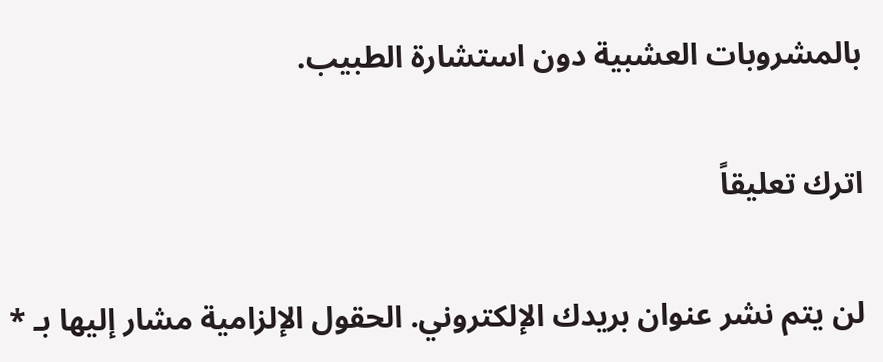بالمشروبات العشبية دون استشارة الطبيب.

اترك تعليقاً

لن يتم نشر عنوان بريدك الإلكتروني. الحقول الإلزامية مشار إليها بـ *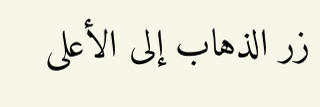زر الذهاب إلى الأعلى